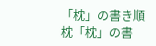「枕」の書き順
枕「枕」の書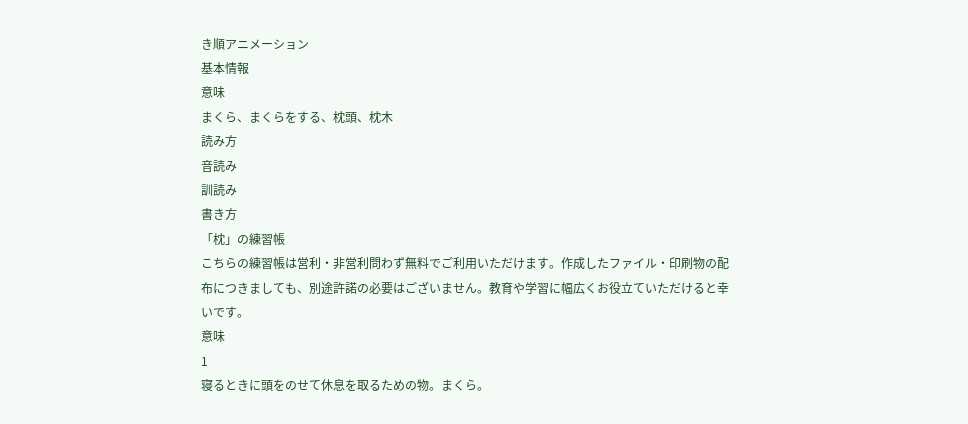き順アニメーション
基本情報
意味
まくら、まくらをする、枕頭、枕木
読み方
音読み
訓読み
書き方
「枕」の練習帳
こちらの練習帳は営利・非営利問わず無料でご利用いただけます。作成したファイル・印刷物の配布につきましても、別途許諾の必要はございません。教育や学習に幅広くお役立ていただけると幸いです。
意味
1
寝るときに頭をのせて休息を取るための物。まくら。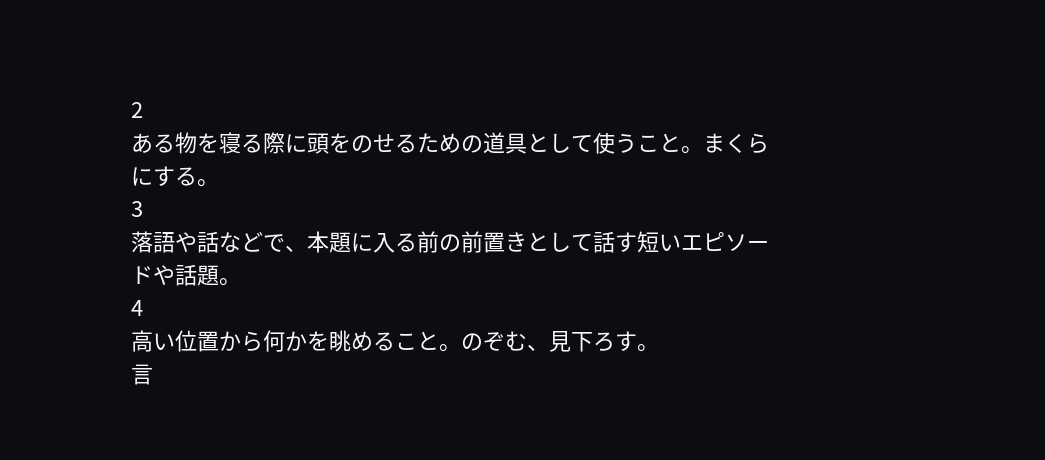2
ある物を寝る際に頭をのせるための道具として使うこと。まくらにする。
3
落語や話などで、本題に入る前の前置きとして話す短いエピソードや話題。
4
高い位置から何かを眺めること。のぞむ、見下ろす。
言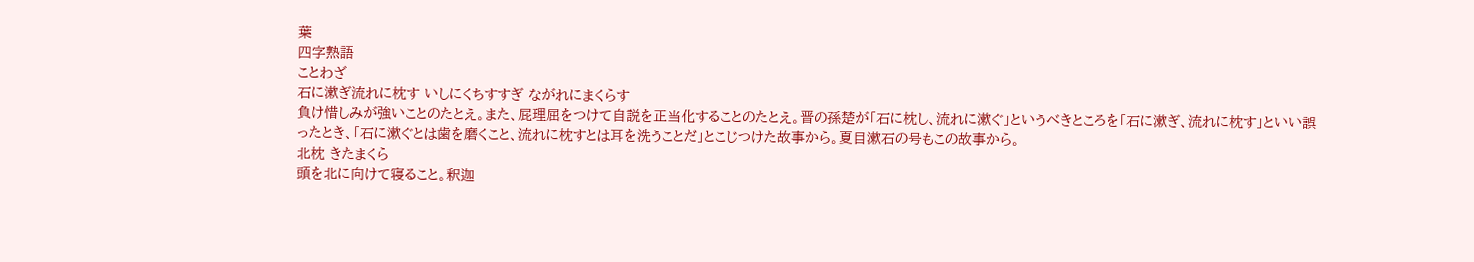葉
四字熟語
ことわざ
石に漱ぎ流れに枕す いしにくちすすぎ ながれにまくらす
負け惜しみが強いことのたとえ。また、屁理屈をつけて自説を正当化することのたとえ。晋の孫楚が「石に枕し、流れに漱ぐ」というべきところを「石に漱ぎ、流れに枕す」といい誤ったとき、「石に漱ぐとは歯を磨くこと、流れに枕すとは耳を洗うことだ」とこじつけた故事から。夏目漱石の号もこの故事から。
北枕 きたまくら
頭を北に向けて寝ること。釈迦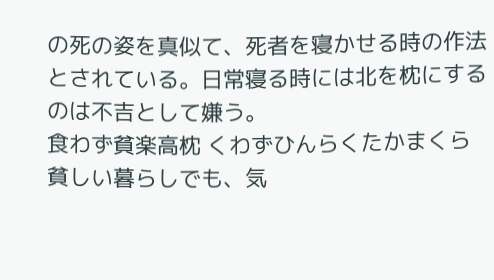の死の姿を真似て、死者を寝かせる時の作法とされている。日常寝る時には北を枕にするのは不吉として嫌う。
食わず貧楽高枕 くわずひんらくたかまくら
貧しい暮らしでも、気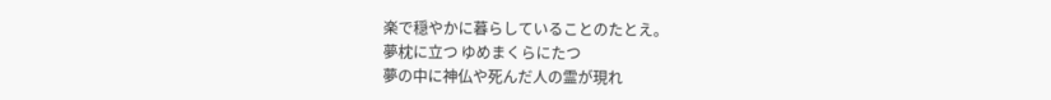楽で穏やかに暮らしていることのたとえ。
夢枕に立つ ゆめまくらにたつ
夢の中に神仏や死んだ人の霊が現れ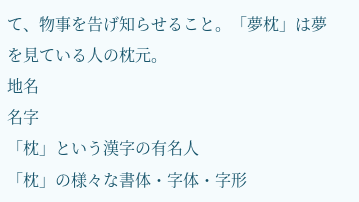て、物事を告げ知らせること。「夢枕」は夢を見ている人の枕元。
地名
名字
「枕」という漢字の有名人
「枕」の様々な書体・字体・字形